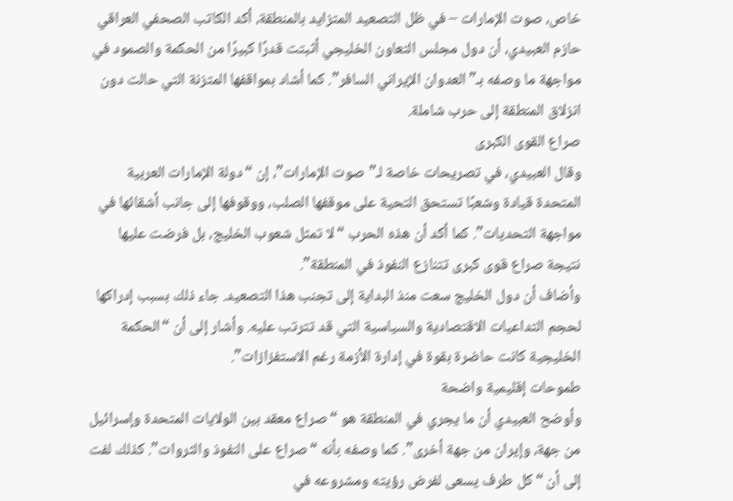خاص، صوت الإمارات – في ظل التصعيد المتزايد بالمنطقة، أكد الكاتب الصحفي العراقي حازم العبيدي، أن دول مجلس التعاون الخليجي أثبتت قدرًا كبيرًا من الحكمة والصمود في مواجهة ما وصفه بـ”العدوان الإيراني السافر”. كما أشاد بمواقفها المتزنة التي حالت دون انزلاق المنطقة إلى حرب شاملة.
صراع القوى الكبرى
وقال العبيدي، في تصريحات خاصة لـ”صوت الإمارات”، إن “دولة الإمارات العربية المتحدة قيادة وشعبًا تستحق التحية على موقفها الصلب، ووقوفها إلى جانب أشقائها في مواجهة التحديات”. كما أكد أن هذه الحرب “لا تمثل شعوب الخليج، بل فرضت عليها نتيجة صراع قوى كبرى تتنازع النفوذ في المنطقة”.
وأضاف أن دول الخليج سعت منذ البداية إلى تجنب هذا التصعيد. جاء ذلك بسبب إدراكها لحجم التداعيات الاقتصادية والسياسية التي قد تترتب عليه. وأشار إلى أن “الحكمة الخليجية كانت حاضرة بقوة في إدارة الأزمة رغم الاستفزازات”.
طموحات إقليمية واضحة
وأوضح العبيدي أن ما يجري في المنطقة هو “صراع معقد بين الولايات المتحدة وإسرائيل من جهة، وإيران من جهة أخرى”. كما وصفه بأنه “صراع على النفوذ والثروات”. كذلك لفت إلى أن “كل طرف يسعى لفرض رؤيته ومشروعه في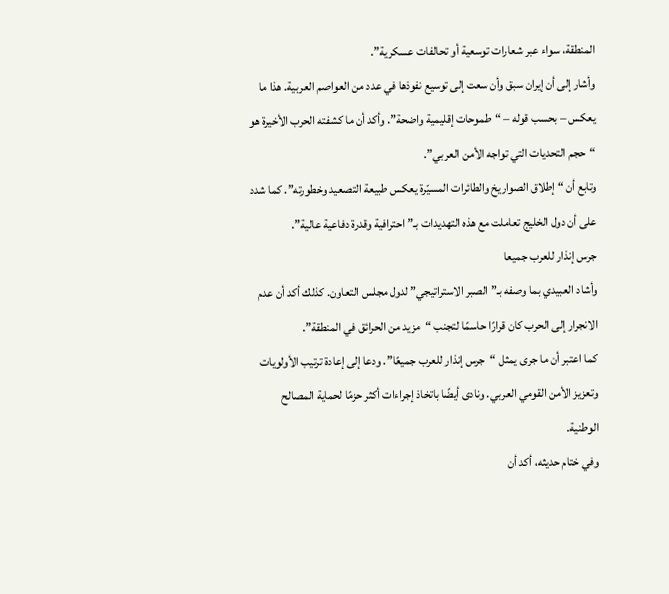المنطقة، سواء عبر شعارات توسعية أو تحالفات عسكرية”.
وأشار إلى أن إيران سبق وأن سعت إلى توسيع نفوذها في عدد من العواصم العربية. هذا ما يعكس – بحسب قوله – “طموحات إقليمية واضحة”. وأكد أن ما كشفته الحرب الأخيرة هو “حجم التحديات التي تواجه الأمن العربي”.
وتابع أن “إطلاق الصواريخ والطائرات المسيّرة يعكس طبيعة التصعيد وخطورته”. كما شدد على أن دول الخليج تعاملت مع هذه التهديدات بـ”احترافية وقدرة دفاعية عالية”.
جرس إنذار للعرب جميعا
وأشاد العبيدي بما وصفه بـ”الصبر الاستراتيجي” لدول مجلس التعاون. كذلك أكد أن عدم الانجرار إلى الحرب كان قرارًا حاسمًا لتجنب “مزيد من الحرائق في المنطقة”.
كما اعتبر أن ما جرى يمثل “جرس إنذار للعرب جميعًا”. ودعا إلى إعادة ترتيب الأولويات وتعزيز الأمن القومي العربي. ونادى أيضًا باتخاذ إجراءات أكثر حزمًا لحماية المصالح الوطنية.
وفي ختام حديثه، أكد أن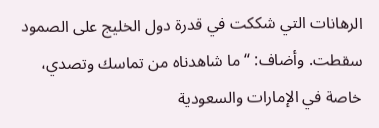الرهانات التي شككت في قدرة دول الخليج على الصمود سقطت. وأضاف: “ما شاهدناه من تماسك وتصدي، خاصة في الإمارات والسعودية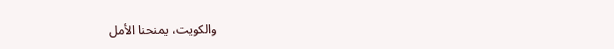والكويت، يمنحنا الأمل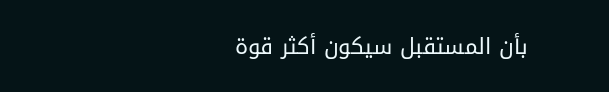بأن المستقبل سيكون أكثر قوة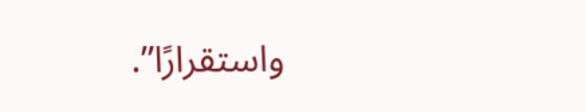واستقرارًا”.